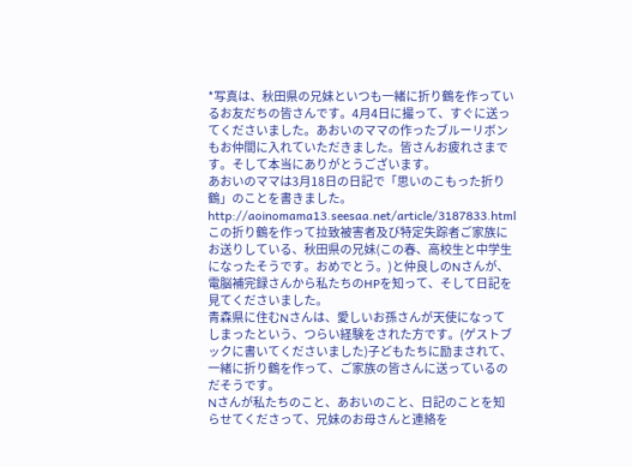*写真は、秋田県の兄妹といつも一緒に折り鶴を作っているお友だちの皆さんです。4月4日に撮って、すぐに送ってくださいました。あおいのママの作ったブルーリボンもお仲間に入れていただきました。皆さんお疲れさまです。そして本当にありがとうございます。
あおいのママは3月18日の日記で「思いのこもった折り鶴」のことを書きました。
http://aoinomama13.seesaa.net/article/3187833.html
この折り鶴を作って拉致被害者及び特定失踪者ご家族にお送りしている、秋田県の兄妹(この春、高校生と中学生になったそうです。おめでとう。)と仲良しのNさんが、電脳補完録さんから私たちのHPを知って、そして日記を見てくださいました。
青森県に住むNさんは、愛しいお孫さんが天使になってしまったという、つらい経験をされた方です。(ゲストブックに書いてくださいました)子どもたちに励まされて、一緒に折り鶴を作って、ご家族の皆さんに送っているのだそうです。
Nさんが私たちのこと、あおいのこと、日記のことを知らせてくださって、兄妹のお母さんと連絡を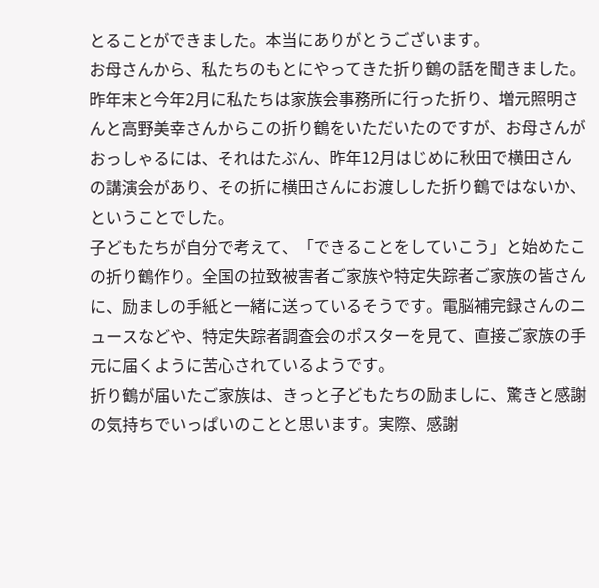とることができました。本当にありがとうございます。
お母さんから、私たちのもとにやってきた折り鶴の話を聞きました。昨年末と今年2月に私たちは家族会事務所に行った折り、増元照明さんと高野美幸さんからこの折り鶴をいただいたのですが、お母さんがおっしゃるには、それはたぶん、昨年12月はじめに秋田で横田さんの講演会があり、その折に横田さんにお渡しした折り鶴ではないか、ということでした。
子どもたちが自分で考えて、「できることをしていこう」と始めたこの折り鶴作り。全国の拉致被害者ご家族や特定失踪者ご家族の皆さんに、励ましの手紙と一緒に送っているそうです。電脳補完録さんのニュースなどや、特定失踪者調査会のポスターを見て、直接ご家族の手元に届くように苦心されているようです。
折り鶴が届いたご家族は、きっと子どもたちの励ましに、驚きと感謝の気持ちでいっぱいのことと思います。実際、感謝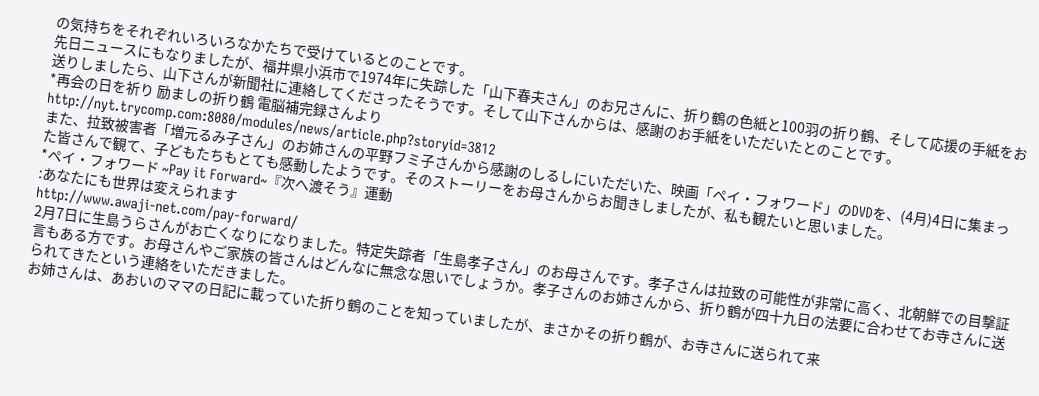の気持ちをそれぞれいろいろなかたちで受けているとのことです。
先日ニュースにもなりましたが、福井県小浜市で1974年に失踪した「山下春夫さん」のお兄さんに、折り鶴の色紙と100羽の折り鶴、そして応援の手紙をお送りしましたら、山下さんが新聞社に連絡してくださったそうです。そして山下さんからは、感謝のお手紙をいただいたとのことです。
*再会の日を祈り 励ましの折り鶴 電脳補完録さんより
http://nyt.trycomp.com:8080/modules/news/article.php?storyid=3812
また、拉致被害者「増元るみ子さん」のお姉さんの平野フミ子さんから感謝のしるしにいただいた、映画「ペイ・フォワード」のDVDを、(4月)4日に集まった皆さんで観て、子どもたちもとても感動したようです。そのストーリーをお母さんからお聞きしましたが、私も観たいと思いました。
*ペイ・フォワード ~Pay it Forward~『次へ渡そう』運動
:あなたにも世界は変えられます
http://www.awaji-net.com/pay-forward/
2月7日に生島うらさんがお亡くなりになりました。特定失踪者「生島孝子さん」のお母さんです。孝子さんは拉致の可能性が非常に高く、北朝鮮での目撃証言もある方です。お母さんやご家族の皆さんはどんなに無念な思いでしょうか。孝子さんのお姉さんから、折り鶴が四十九日の法要に合わせてお寺さんに送られてきたという連絡をいただきました。
お姉さんは、あおいのママの日記に載っていた折り鶴のことを知っていましたが、まさかその折り鶴が、お寺さんに送られて来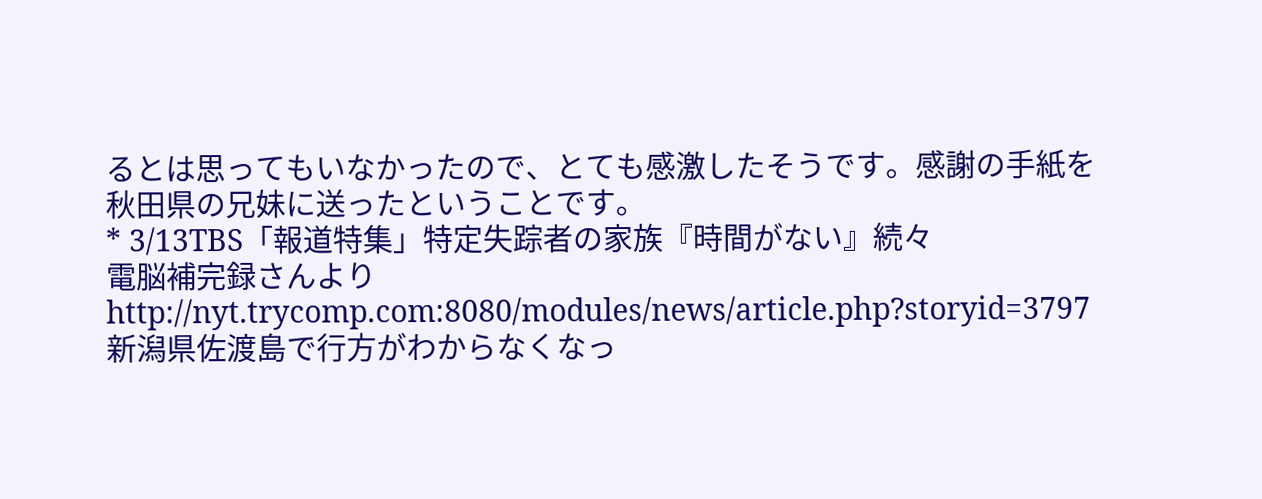るとは思ってもいなかったので、とても感激したそうです。感謝の手紙を秋田県の兄妹に送ったということです。
* 3/13TBS「報道特集」特定失踪者の家族『時間がない』続々
電脳補完録さんより
http://nyt.trycomp.com:8080/modules/news/article.php?storyid=3797
新潟県佐渡島で行方がわからなくなっ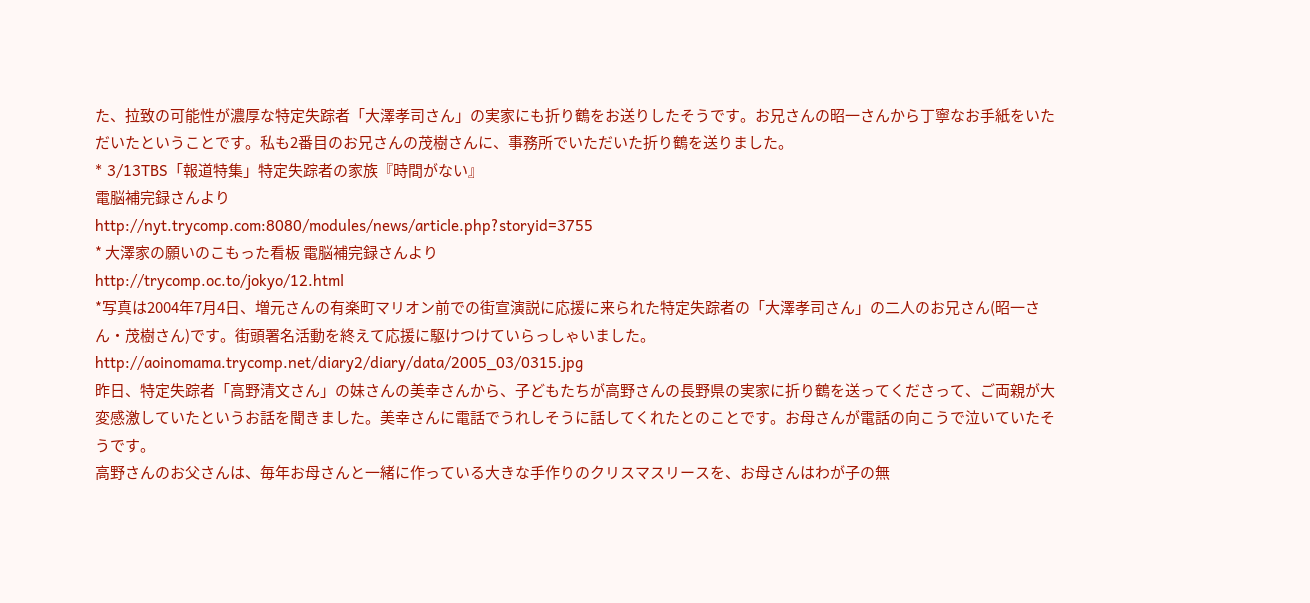た、拉致の可能性が濃厚な特定失踪者「大澤孝司さん」の実家にも折り鶴をお送りしたそうです。お兄さんの昭一さんから丁寧なお手紙をいただいたということです。私も2番目のお兄さんの茂樹さんに、事務所でいただいた折り鶴を送りました。
* 3/13TBS「報道特集」特定失踪者の家族『時間がない』
電脳補完録さんより
http://nyt.trycomp.com:8080/modules/news/article.php?storyid=3755
* 大澤家の願いのこもった看板 電脳補完録さんより
http://trycomp.oc.to/jokyo/12.html
*写真は2004年7月4日、増元さんの有楽町マリオン前での街宣演説に応援に来られた特定失踪者の「大澤孝司さん」の二人のお兄さん(昭一さん・茂樹さん)です。街頭署名活動を終えて応援に駆けつけていらっしゃいました。
http://aoinomama.trycomp.net/diary2/diary/data/2005_03/0315.jpg
昨日、特定失踪者「高野清文さん」の妹さんの美幸さんから、子どもたちが高野さんの長野県の実家に折り鶴を送ってくださって、ご両親が大変感激していたというお話を聞きました。美幸さんに電話でうれしそうに話してくれたとのことです。お母さんが電話の向こうで泣いていたそうです。
高野さんのお父さんは、毎年お母さんと一緒に作っている大きな手作りのクリスマスリースを、お母さんはわが子の無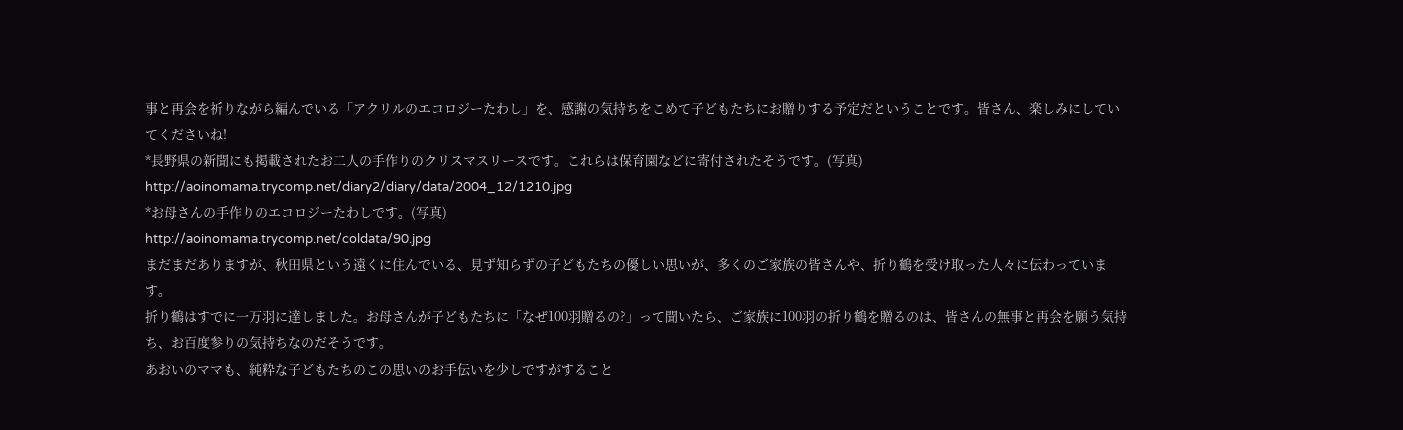事と再会を祈りながら編んでいる「アクリルのエコロジーたわし」を、感謝の気持ちをこめて子どもたちにお贈りする予定だということです。皆さん、楽しみにしていてくださいね!
*長野県の新聞にも掲載されたお二人の手作りのクリスマスリースです。これらは保育園などに寄付されたそうです。(写真)
http://aoinomama.trycomp.net/diary2/diary/data/2004_12/1210.jpg
*お母さんの手作りのエコロジーたわしです。(写真)
http://aoinomama.trycomp.net/coldata/90.jpg
まだまだありますが、秋田県という遠くに住んでいる、見ず知らずの子どもたちの優しい思いが、多くのご家族の皆さんや、折り鶴を受け取った人々に伝わっています。
折り鶴はすでに一万羽に達しました。お母さんが子どもたちに「なぜ100羽贈るの?」って聞いたら、ご家族に100羽の折り鶴を贈るのは、皆さんの無事と再会を願う気持ち、お百度参りの気持ちなのだそうです。
あおいのママも、純粋な子どもたちのこの思いのお手伝いを少しですがすること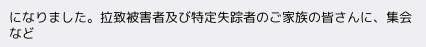になりました。拉致被害者及び特定失踪者のご家族の皆さんに、集会など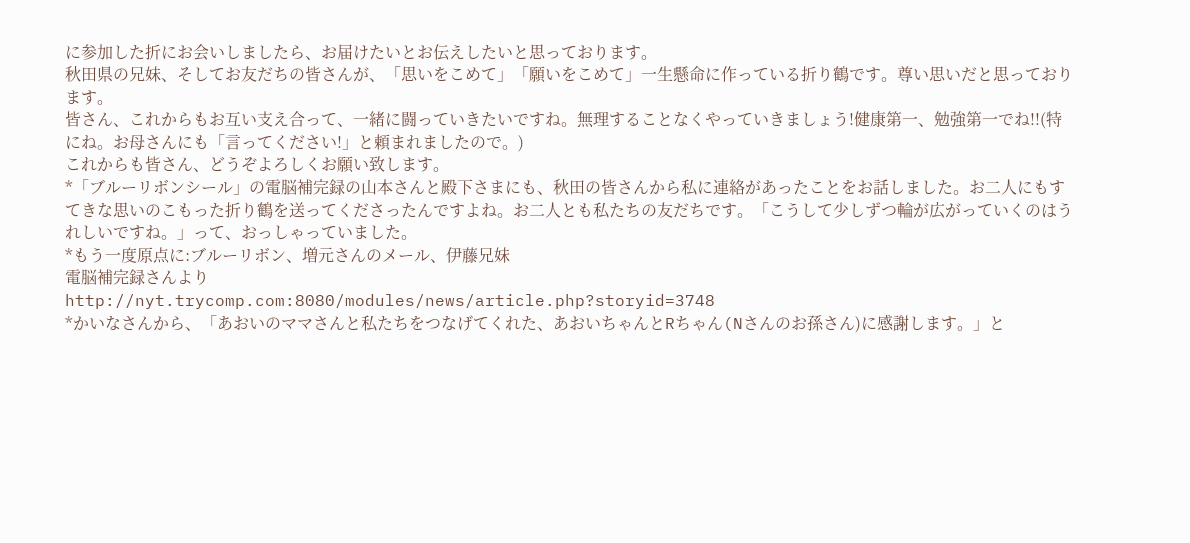に参加した折にお会いしましたら、お届けたいとお伝えしたいと思っております。
秋田県の兄妹、そしてお友だちの皆さんが、「思いをこめて」「願いをこめて」一生懸命に作っている折り鶴です。尊い思いだと思っております。
皆さん、これからもお互い支え合って、一緒に闘っていきたいですね。無理することなくやっていきましょう!健康第一、勉強第一でね!!(特にね。お母さんにも「言ってください!」と頼まれましたので。)
これからも皆さん、どうぞよろしくお願い致します。
*「ブルーリボンシール」の電脳補完録の山本さんと殿下さまにも、秋田の皆さんから私に連絡があったことをお話しました。お二人にもすてきな思いのこもった折り鶴を送ってくださったんですよね。お二人とも私たちの友だちです。「こうして少しずつ輪が広がっていくのはうれしいですね。」って、おっしゃっていました。
*もう一度原点に:ブルーリボン、増元さんのメール、伊藤兄妹
電脳補完録さんより
http://nyt.trycomp.com:8080/modules/news/article.php?storyid=3748
*かいなさんから、「あおいのママさんと私たちをつなげてくれた、あおいちゃんとRちゃん(Nさんのお孫さん)に感謝します。」と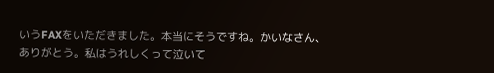いうFAXをいただきました。本当にそうですね。かいなさん、ありがとう。私はうれしくって泣いて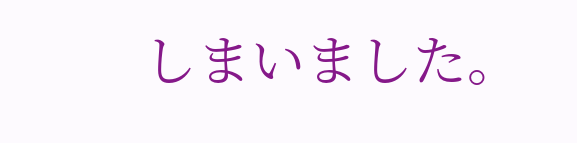しまいました。